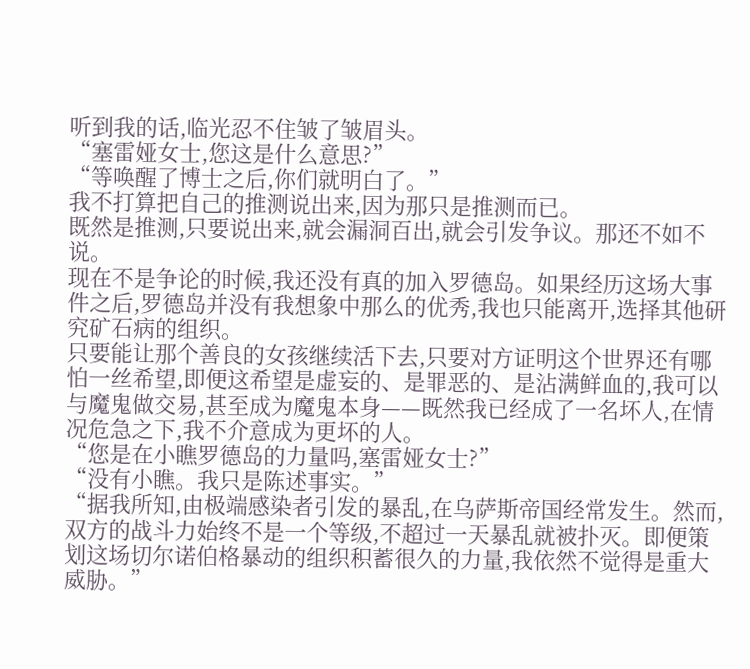听到我的话,临光忍不住皱了皱眉头。
“塞雷娅女士,您这是什么意思?”
“等唤醒了博士之后,你们就明白了。”
我不打算把自己的推测说出来,因为那只是推测而已。
既然是推测,只要说出来,就会漏洞百出,就会引发争议。那还不如不说。
现在不是争论的时候,我还没有真的加入罗德岛。如果经历这场大事件之后,罗德岛并没有我想象中那么的优秀,我也只能离开,选择其他研究矿石病的组织。
只要能让那个善良的女孩继续活下去,只要对方证明这个世界还有哪怕一丝希望,即便这希望是虚妄的、是罪恶的、是沾满鲜血的,我可以与魔鬼做交易,甚至成为魔鬼本身——既然我已经成了一名坏人,在情况危急之下,我不介意成为更坏的人。
“您是在小瞧罗德岛的力量吗,塞雷娅女士?”
“没有小瞧。我只是陈述事实。”
“据我所知,由极端感染者引发的暴乱,在乌萨斯帝国经常发生。然而,双方的战斗力始终不是一个等级,不超过一天暴乱就被扑灭。即便策划这场切尔诺伯格暴动的组织积蓄很久的力量,我依然不觉得是重大威胁。”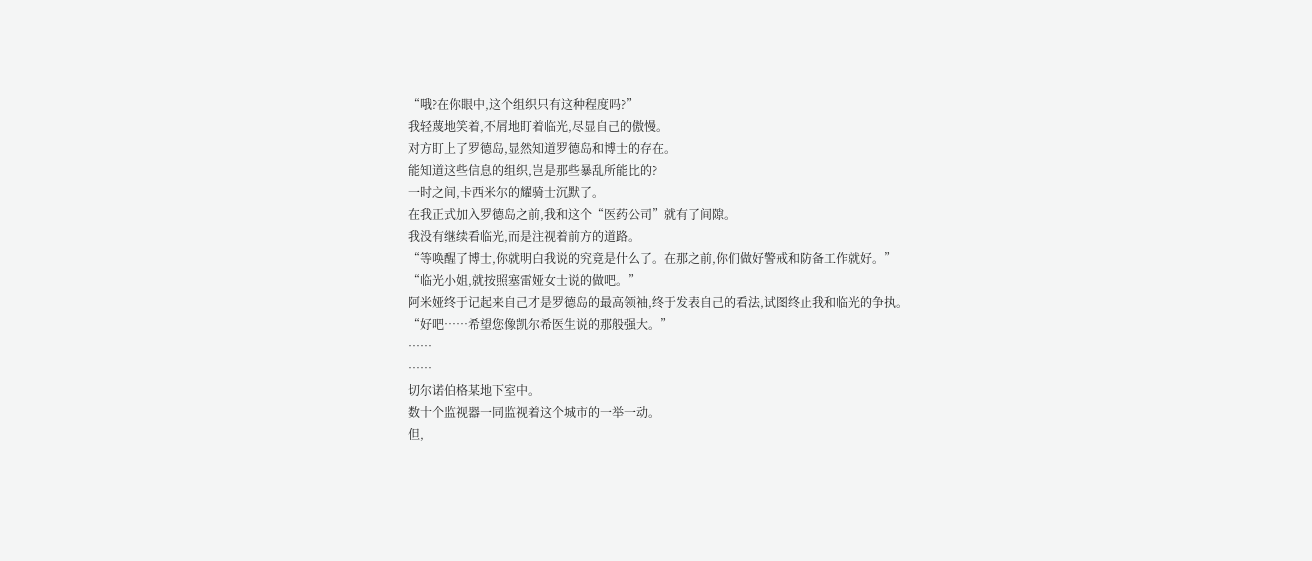“哦?在你眼中,这个组织只有这种程度吗?”
我轻蔑地笑着,不屑地盯着临光,尽显自己的傲慢。
对方盯上了罗德岛,显然知道罗德岛和博士的存在。
能知道这些信息的组织,岂是那些暴乱所能比的?
一时之间,卡西米尔的耀骑士沉默了。
在我正式加入罗德岛之前,我和这个“医药公司”就有了间隙。
我没有继续看临光,而是注视着前方的道路。
“等唤醒了博士,你就明白我说的究竟是什么了。在那之前,你们做好警戒和防备工作就好。”
“临光小姐,就按照塞雷娅女士说的做吧。”
阿米娅终于记起来自己才是罗德岛的最高领袖,终于发表自己的看法,试图终止我和临光的争执。
“好吧……希望您像凯尔希医生说的那般强大。”
……
……
切尔诺伯格某地下室中。
数十个监视器一同监视着这个城市的一举一动。
但,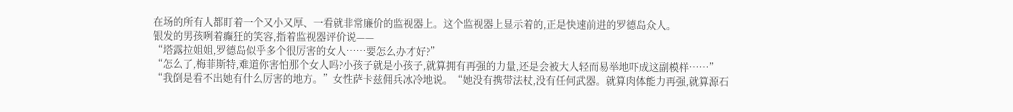在场的所有人都盯着一个又小又厚、一看就非常廉价的监视器上。这个监视器上显示着的,正是快速前进的罗德岛众人。
银发的男孩咧着癫狂的笑容,指着监视器评价说——
“塔露拉姐姐,罗德岛似乎多个很厉害的女人……要怎么办才好?”
“怎么了,梅菲斯特,难道你害怕那个女人吗?小孩子就是小孩子,就算拥有再强的力量,还是会被大人轻而易举地吓成这副模样……”
“我倒是看不出她有什么厉害的地方。”女性萨卡兹佣兵冰冷地说。“她没有携带法杖,没有任何武器。就算肉体能力再强,就算源石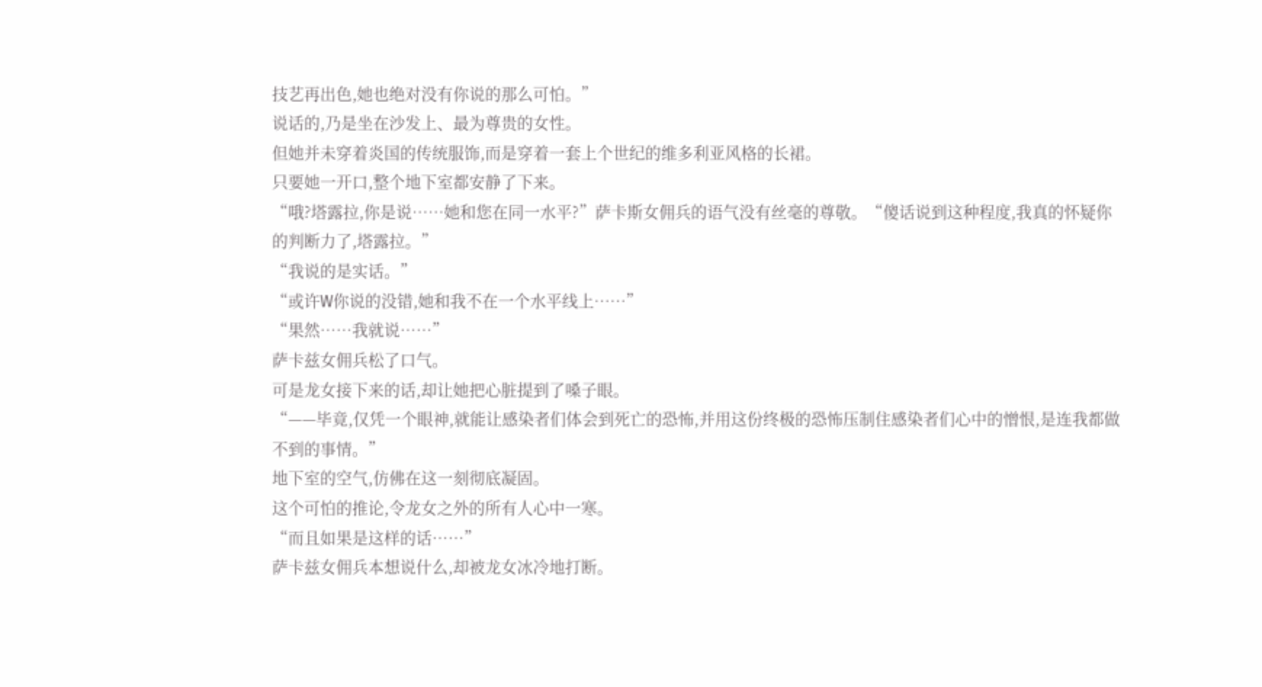技艺再出色,她也绝对没有你说的那么可怕。”
说话的,乃是坐在沙发上、最为尊贵的女性。
但她并未穿着炎国的传统服饰,而是穿着一套上个世纪的维多利亚风格的长裙。
只要她一开口,整个地下室都安静了下来。
“哦?塔露拉,你是说……她和您在同一水平?”萨卡斯女佣兵的语气没有丝毫的尊敬。“傻话说到这种程度,我真的怀疑你的判断力了,塔露拉。”
“我说的是实话。”
“或许W你说的没错,她和我不在一个水平线上……”
“果然……我就说……”
萨卡兹女佣兵松了口气。
可是龙女接下来的话,却让她把心脏提到了嗓子眼。
“——毕竟,仅凭一个眼神,就能让感染者们体会到死亡的恐怖,并用这份终极的恐怖压制住感染者们心中的憎恨,是连我都做不到的事情。”
地下室的空气,仿佛在这一刻彻底凝固。
这个可怕的推论,令龙女之外的所有人心中一寒。
“而且如果是这样的话……”
萨卡兹女佣兵本想说什么,却被龙女冰冷地打断。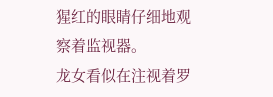猩红的眼睛仔细地观察着监视器。
龙女看似在注视着罗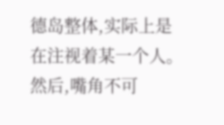德岛整体,实际上是在注视着某一个人。
然后,嘴角不可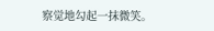察觉地勾起一抹微笑。